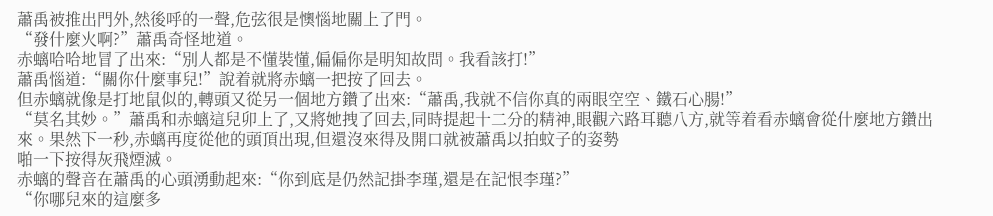蕭禹被推出門外,然後呼的一聲,危弦很是懊惱地關上了門。
“發什麼火啊?”蕭禹奇怪地道。
赤螭哈哈地冒了出來:“別人都是不懂裝懂,偏偏你是明知故問。我看該打!”
蕭禹惱道:“關你什麼事兒!”說着就將赤螭一把按了回去。
但赤螭就像是打地鼠似的,轉頭又從另一個地方鑽了出來:“蕭禹,我就不信你真的兩眼空空、鐵石心腸!”
“莫名其妙。”蕭禹和赤螭這兒卯上了,又將她拽了回去,同時提起十二分的精神,眼觀六路耳聽八方,就等着看赤螭會從什麼地方鑽出來。果然下一秒,赤螭再度從他的頭頂出現,但還沒來得及開口就被蕭禹以拍蚊子的姿勢
啪一下按得灰飛煙滅。
赤螭的聲音在蕭禹的心頭湧動起來:“你到底是仍然記掛李瑾,還是在記恨李瑾?”
“你哪兒來的這麼多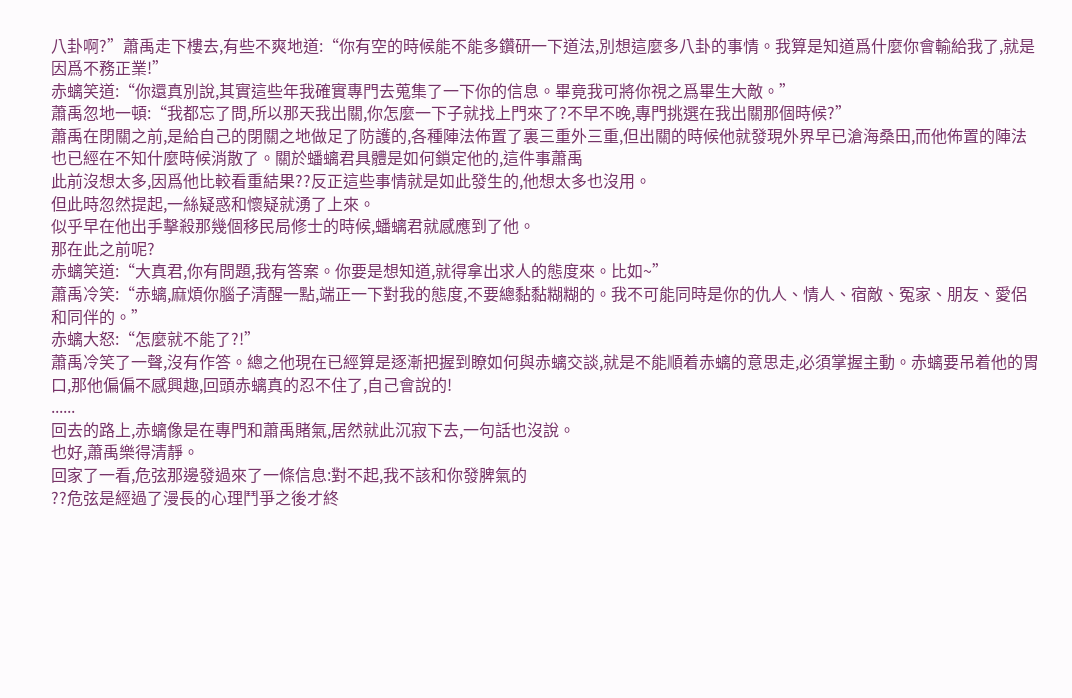八卦啊?”蕭禹走下樓去,有些不爽地道:“你有空的時候能不能多鑽研一下道法,別想這麼多八卦的事情。我算是知道爲什麼你會輸給我了,就是因爲不務正業!”
赤螭笑道:“你還真別說,其實這些年我確實專門去蒐集了一下你的信息。畢竟我可將你視之爲畢生大敵。”
蕭禹忽地一頓:“我都忘了問,所以那天我出關,你怎麼一下子就找上門來了?不早不晚,專門挑選在我出關那個時候?”
蕭禹在閉關之前,是給自己的閉關之地做足了防護的,各種陣法佈置了裏三重外三重,但出關的時候他就發現外界早已滄海桑田,而他佈置的陣法也已經在不知什麼時候消散了。關於蟠螭君具體是如何鎖定他的,這件事蕭禹
此前沒想太多,因爲他比較看重結果??反正這些事情就是如此發生的,他想太多也沒用。
但此時忽然提起,一絲疑惑和懷疑就湧了上來。
似乎早在他出手擊殺那幾個移民局修士的時候,蟠螭君就感應到了他。
那在此之前呢?
赤螭笑道:“大真君,你有問題,我有答案。你要是想知道,就得拿出求人的態度來。比如~”
蕭禹冷笑:“赤螭,麻煩你腦子清醒一點,端正一下對我的態度,不要總黏黏糊糊的。我不可能同時是你的仇人、情人、宿敵、冤家、朋友、愛侶和同伴的。”
赤螭大怒:“怎麼就不能了?!”
蕭禹冷笑了一聲,沒有作答。總之他現在已經算是逐漸把握到瞭如何與赤螭交談,就是不能順着赤螭的意思走,必須掌握主動。赤螭要吊着他的胃口,那他偏偏不感興趣,回頭赤螭真的忍不住了,自己會說的!
......
回去的路上,赤螭像是在專門和蕭禹賭氣,居然就此沉寂下去,一句話也沒說。
也好,蕭禹樂得清靜。
回家了一看,危弦那邊發過來了一條信息:對不起,我不該和你發脾氣的
??危弦是經過了漫長的心理鬥爭之後才終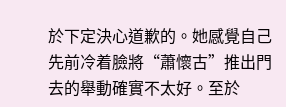於下定決心道歉的。她感覺自己先前冷着臉將“蕭懷古”推出門去的舉動確實不太好。至於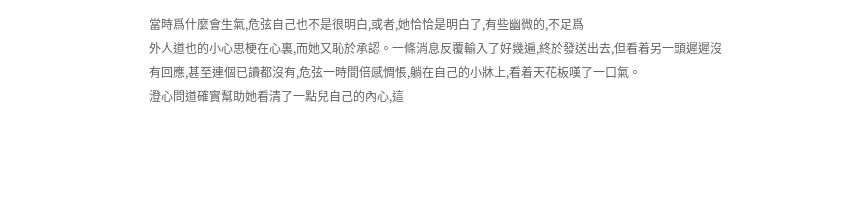當時爲什麼會生氣,危弦自己也不是很明白,或者,她恰恰是明白了,有些幽微的,不足爲
外人道也的小心思梗在心裏,而她又恥於承認。一條消息反覆輸入了好幾遍,終於發送出去,但看着另一頭遲遲沒有回應,甚至連個已讀都沒有,危弦一時間倍感惆悵,躺在自己的小牀上,看着天花板嘆了一口氣。
澄心問道確實幫助她看清了一點兒自己的內心,這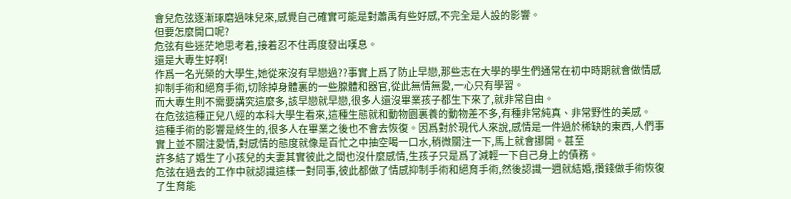會兒危弦逐漸琢磨過味兒來,感覺自己確實可能是對蕭禹有些好感,不完全是人設的影響。
但要怎麼開口呢?
危弦有些迷茫地思考着,接着忍不住再度發出嘆息。
還是大專生好啊!
作爲一名光榮的大學生,她從來沒有早戀過??事實上爲了防止早戀,那些志在大學的學生們通常在初中時期就會做情感抑制手術和絕育手術,切除掉身體裏的一些腺體和器官,從此無情無愛,一心只有學習。
而大專生則不需要講究這麼多,該早戀就早戀,很多人還沒畢業孩子都生下來了,就非常自由。
在危弦這種正兒八經的本科大學生看來,這種生態就和動物園裏養的動物差不多,有種非常純真、非常野性的美感。
這種手術的影響是終生的,很多人在畢業之後也不會去恢復。因爲對於現代人來說,感情是一件過於稀缺的東西,人們事實上並不關注愛情,對感情的態度就像是百忙之中抽空喝一口水,稍微關注一下,馬上就會挪開。甚至
許多結了婚生了小孩兒的夫妻其實彼此之間也沒什麼感情,生孩子只是爲了減輕一下自己身上的債務。
危弦在過去的工作中就認識這樣一對同事,彼此都做了情感抑制手術和絕育手術,然後認識一週就結婚,攢錢做手術恢復了生育能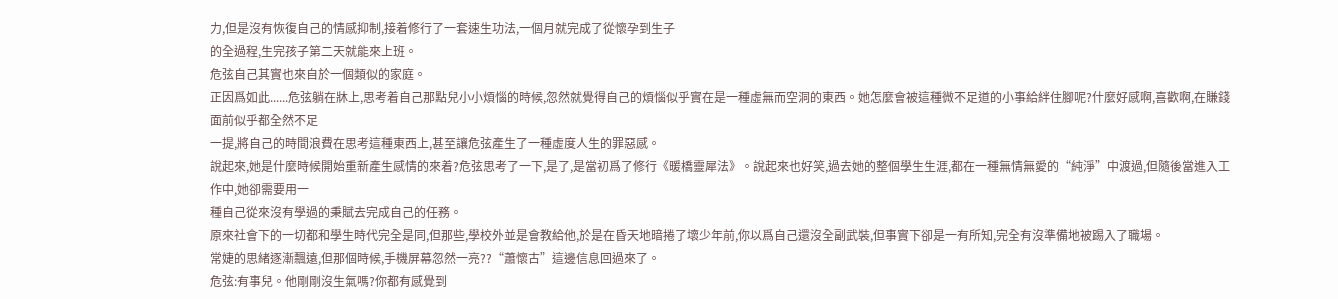力,但是沒有恢復自己的情感抑制,接着修行了一套速生功法,一個月就完成了從懷孕到生子
的全過程,生完孩子第二天就能來上班。
危弦自己其實也來自於一個類似的家庭。
正因爲如此......危弦躺在牀上,思考着自己那點兒小小煩惱的時候,忽然就覺得自己的煩惱似乎實在是一種虛無而空洞的東西。她怎麼會被這種微不足道的小事給絆住腳呢?什麼好感啊,喜歡啊,在賺錢面前似乎都全然不足
一提,將自己的時間浪費在思考這種東西上,甚至讓危弦產生了一種虛度人生的罪惡感。
說起來,她是什麼時候開始重新產生感情的來着?危弦思考了一下,是了,是當初爲了修行《暖橋靈犀法》。說起來也好笑,過去她的整個學生生涯,都在一種無情無愛的“純淨”中渡過,但隨後當進入工作中,她卻需要用一
種自己從來沒有學過的秉賦去完成自己的任務。
原來社會下的一切都和學生時代完全是同,但那些,學校外並是會教給他,於是在昏天地暗捲了壞少年前,你以爲自己還沒全副武裝,但事實下卻是一有所知,完全有沒準備地被踢入了職場。
常婕的思緒逐漸飄遠,但那個時候,手機屏幕忽然一亮??“蕭懷古”這邊信息回過來了。
危弦:有事兒。他剛剛沒生氣嗎?你都有感覺到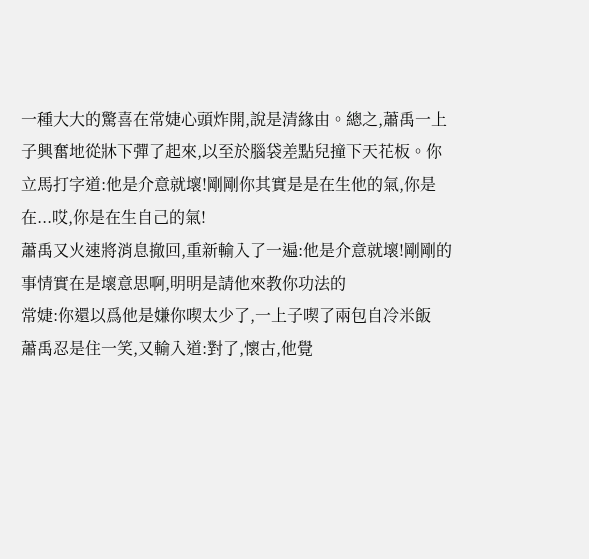一種大大的驚喜在常婕心頭炸開,說是清緣由。總之,蕭禹一上子興奮地從牀下彈了起來,以至於腦袋差點兒撞下天花板。你立馬打字道:他是介意就壞!剛剛你其實是是在生他的氣,你是在...哎,你是在生自己的氣!
蕭禹又火速將消息撤回,重新輸入了一遍:他是介意就壞!剛剛的事情實在是壞意思啊,明明是請他來教你功法的
常婕:你還以爲他是嫌你喫太少了,一上子喫了兩包自冷米飯
蕭禹忍是住一笑,又輸入道:對了,懷古,他覺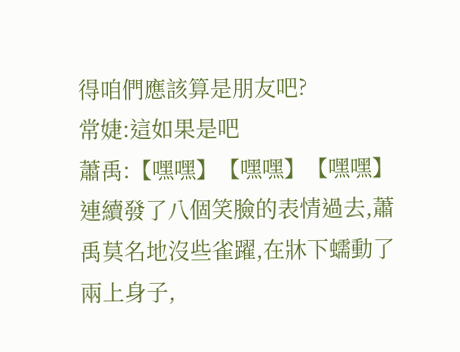得咱們應該算是朋友吧?
常婕:這如果是吧
蕭禹:【嘿嘿】【嘿嘿】【嘿嘿】
連續發了八個笑臉的表情過去,蕭禹莫名地沒些雀躍,在牀下蠕動了兩上身子,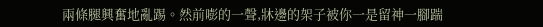兩條腿興奮地亂踢。然前嘭的一聲,牀邊的架子被你一是留神一腳踹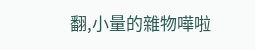翻,小量的雜物嘩啦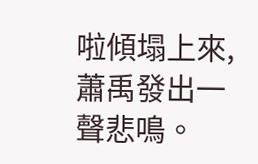啦傾塌上來,蕭禹發出一聲悲鳴。